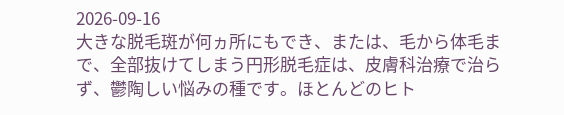2026-09-16
大きな脱毛斑が何ヵ所にもでき、または、毛から体毛まで、全部抜けてしまう円形脱毛症は、皮膚科治療で治らず、鬱陶しい悩みの種です。ほとんどのヒト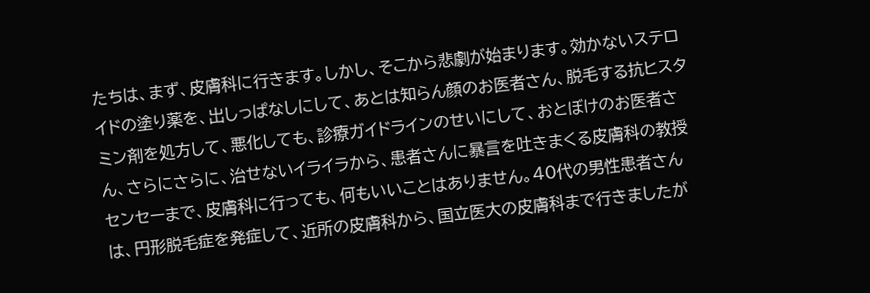たちは、まず、皮膚科に行きます。しかし、そこから悲劇が始まります。効かないステロイドの塗り薬を、出しっぱなしにして、あとは知らん顔のお医者さん、脱毛する抗ヒスタミン剤を処方して、悪化しても、診療ガイドラインのせいにして、おとぼけのお医者さん、さらにさらに、治せないイライラから、患者さんに暴言を吐きまくる皮膚科の教授センセーまで、皮膚科に行っても、何もいいことはありません。40代の男性患者さんは、円形脱毛症を発症して、近所の皮膚科から、国立医大の皮膚科まで行きましたが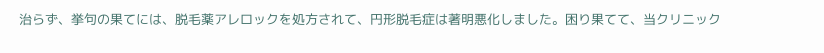治らず、挙句の果てには、脱毛薬アレロックを処方されて、円形脱毛症は著明悪化しました。困り果てて、当クリニック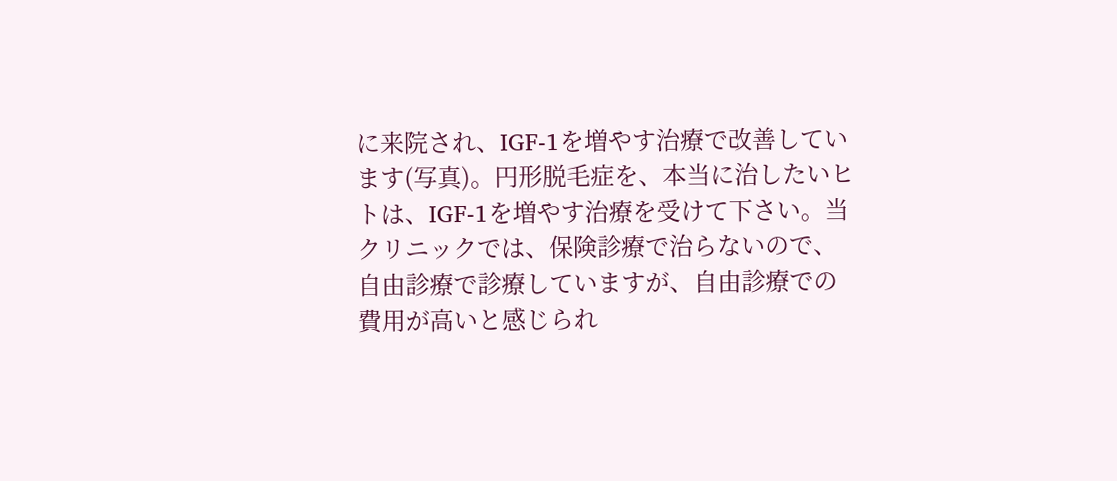に来院され、IGF-1を増やす治療で改善しています(写真)。円形脱毛症を、本当に治したいヒトは、IGF-1を増やす治療を受けて下さい。当クリニックでは、保険診療で治らないので、自由診療で診療していますが、自由診療での費用が高いと感じられ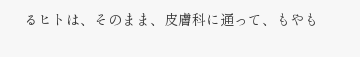るヒトは、そのまま、皮膚科に通って、もやも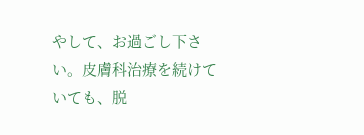やして、お過ごし下さい。皮膚科治療を続けていても、脱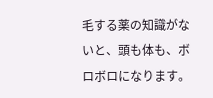毛する薬の知識がないと、頭も体も、ボロボロになります。